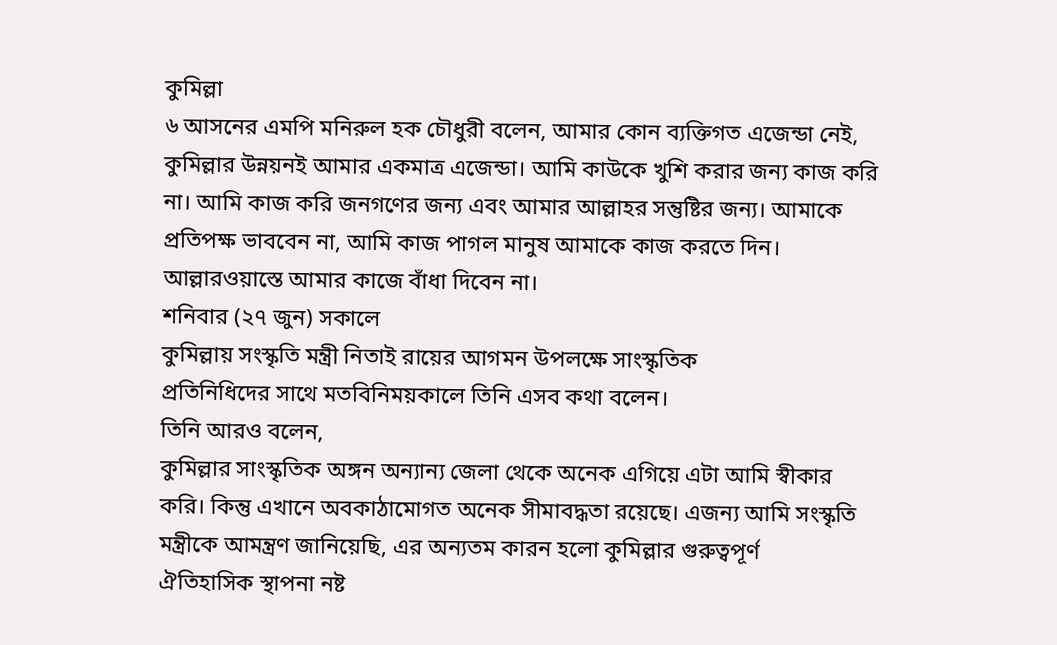কুমিল্লা
৬ আসনের এমপি মনিরুল হক চৌধুরী বলেন, আমার কোন ব্যক্তিগত এজেন্ডা নেই,
কুমিল্লার উন্নয়নই আমার একমাত্র এজেন্ডা। আমি কাউকে খুশি করার জন্য কাজ করি
না। আমি কাজ করি জনগণের জন্য এবং আমার আল্লাহর সন্তুষ্টির জন্য। আমাকে
প্রতিপক্ষ ভাববেন না, আমি কাজ পাগল মানুষ আমাকে কাজ করতে দিন।
আল্লারওয়াস্তে আমার কাজে বাঁধা দিবেন না।
শনিবার (২৭ জুন) সকালে
কুমিল্লায় সংস্কৃতি মন্ত্রী নিতাই রায়ের আগমন উপলক্ষে সাংস্কৃতিক
প্রতিনিধিদের সাথে মতবিনিময়কালে তিনি এসব কথা বলেন।
তিনি আরও বলেন,
কুমিল্লার সাংস্কৃতিক অঙ্গন অন্যান্য জেলা থেকে অনেক এগিয়ে এটা আমি স্বীকার
করি। কিন্তু এখানে অবকাঠামোগত অনেক সীমাবদ্ধতা রয়েছে। এজন্য আমি সংস্কৃতি
মন্ত্রীকে আমন্ত্রণ জানিয়েছি, এর অন্যতম কারন হলো কুমিল্লার গুরুত্বপূর্ণ
ঐতিহাসিক স্থাপনা নষ্ট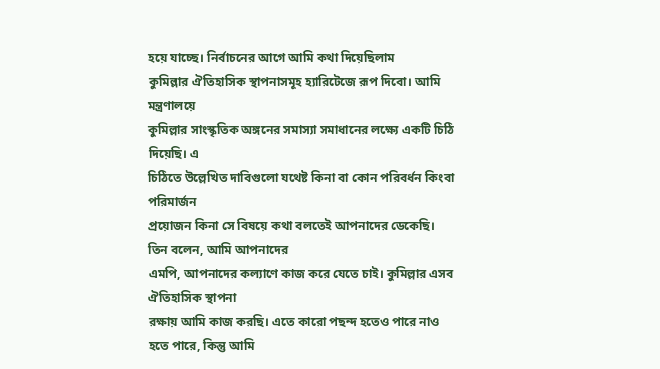হয়ে যাচ্ছে। নির্বাচনের আগে আমি কথা দিয়েছিলাম
কুমিল্লার ঐতিহাসিক স্থাপনাসমূহ হ্যারিটেজে রূপ দিবো। আমি মন্ত্রণালয়ে
কুমিল্লার সাংস্কৃতিক অঙ্গনের সমাস্যা সমাধানের লক্ষ্যে একটি চিঠি দিয়েছি। এ
চিঠিতে উল্লেখিত দাবিগুলো যথেষ্ট কিনা বা কোন পরিবর্ধন কিংবা পরিমার্জন
প্রয়োজন কিনা সে বিষয়ে কথা বলতেই আপনাদের ডেকেছি।
তিন বলেন, আমি আপনাদের
এমপি, আপনাদের কল্যাণে কাজ করে যেতে চাই। কুমিল্লার এসব ঐতিহাসিক স্থাপনা
রক্ষায় আমি কাজ করছি। এতে কারো পছন্দ হতেও পারে নাও হতে পারে, কিন্তু আমি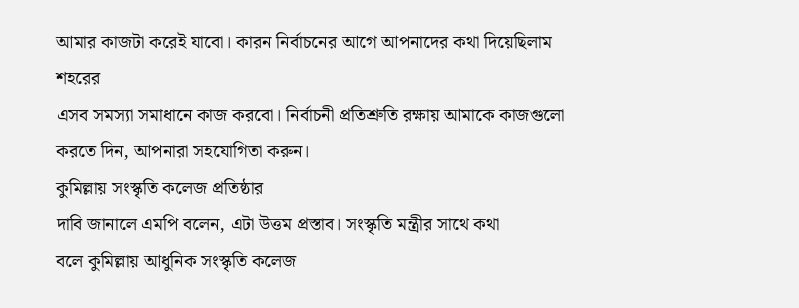আমার কাজটা করেই যাবো। কারন নির্বাচনের আগে আপনাদের কথা দিয়েছিলাম শহরের
এসব সমস্যা সমাধানে কাজ করবো। নির্বাচনী প্রতিশ্রুতি রক্ষায় আমাকে কাজগুলো
করতে দিন, আপনারা সহযোগিতা করুন।
কুমিল্লায় সংস্কৃতি কলেজ প্রতিষ্ঠার
দাবি জানালে এমপি বলেন, এটা উত্তম প্রস্তাব। সংস্কৃতি মন্ত্রীর সাথে কথা
বলে কুমিল্লায় আধুনিক সংস্কৃতি কলেজ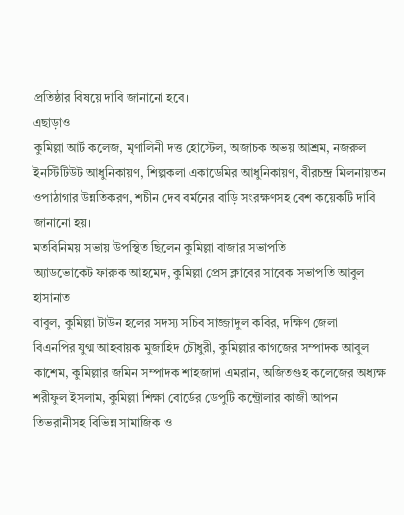প্রতিষ্ঠার বিষয়ে দাবি জানানো হবে।
এছাড়াও
কুমিল্লা আর্ট কলেজ, মৃণালিনী দত্ত হোস্টেল, অজাচক অভয় আশ্রম, নজরুল
ইনস্টিটিউট আধুনিকায়ণ, শিল্পকলা একাডেমির আধুনিকায়ণ, বীরচন্দ্র মিলনায়তন
ওপাঠাগার উন্নতিকরণ, শচীন দেব বর্মনের বাড়ি সংরক্ষণসহ বেশ কয়েকটি দাবি
জানানো হয়।
মতবিনিময় সভায় উপস্থিত ছিলেন কুমিল্লা বাজার সভাপতি
অ্যাডভোকেট ফারুক আহমেদ, কুমিল্লা প্রেস ক্লাবের সাবেক সভাপতি আবুল হাসানাত
বাবুল, কুমিল্লা টাউন হলের সদস্য সচিব সাজ্জাদুল কবির, দক্ষিণ জেলা
বিএনপির যুগ্ম আহবায়ক মুজাহিদ চৌধুরী, কুমিল্লার কাগজের সম্পাদক আবুল
কাশেম, কুমিল্লার জমিন সম্পাদক শাহজাদা এমরান, অজিতগুহ কলেজের অধ্যক্ষ
শরীফুল ইসলাম, কুমিল্লা শিক্ষা বোর্ডের ডেপুটি কন্ট্রোলার কাজী আপন
তিভরানীসহ বিভিন্ন সামাজিক ও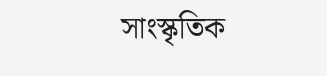সাংস্কৃতিক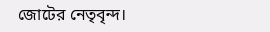জোটের নেতৃবৃন্দ।